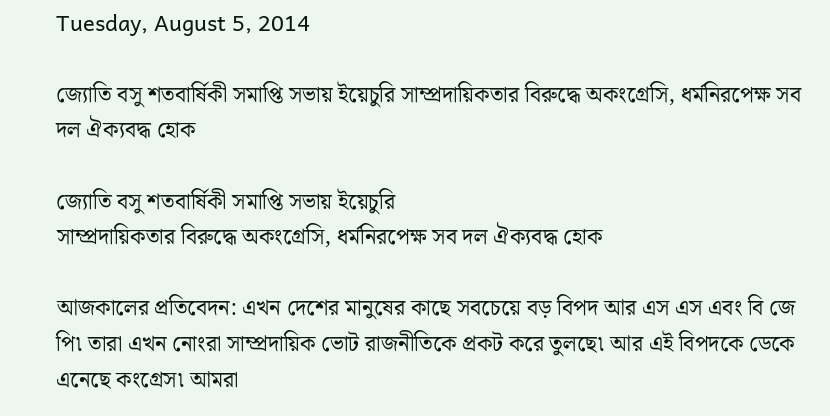Tuesday, August 5, 2014

জ্যোতি বসু শতবার্ষিকী সমাপ্তি সভায় ইয়েচুরি সাম্প্রদায়িকতার বিরুদ্ধে অকংগ্রেসি, ধর্মনিরপেক্ষ সব দল ঐক্যবদ্ধ হোক

জ্যোতি বসু শতবার্ষিকী সমাপ্তি সভায় ইয়েচুরি
সাম্প্রদায়িকতার বিরুদ্ধে অকংগ্রেসি, ধর্মনিরপেক্ষ সব দল ঐক্যবদ্ধ হোক

আজকালের প্রতিবেদন: এখন দেশের মানুষের কাছে সবচেয়ে বড় বিপদ আর এস এস এবং বি জে পি৷‌ তারা এখন নোংরা সাম্প্রদায়িক ভোট রাজনীতিকে প্রকট করে তুলছে৷‌ আর এই বিপদকে ডেকে এনেছে কংগ্রেস৷‌ আমরা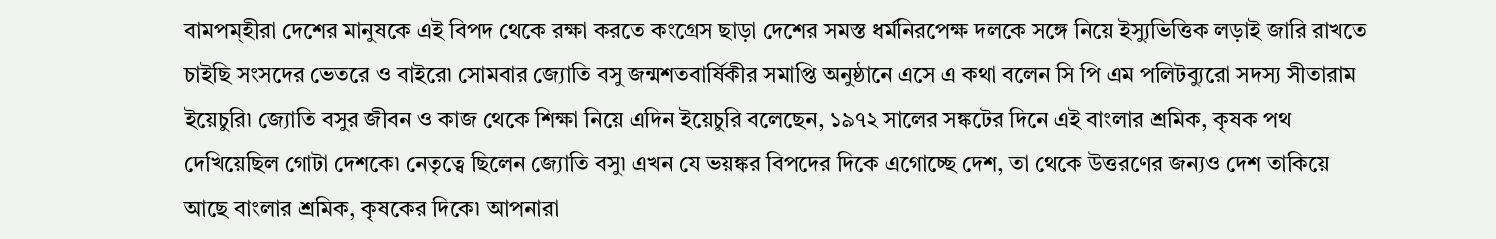বামপম্হীরা দেশের মানুষকে এই বিপদ থেকে রক্ষা করতে কংগ্রেস ছাড়া দেশের সমস্ত ধর্মনিরপেক্ষ দলকে সঙ্গে নিয়ে ইস্যুভিত্তিক লড়াই জারি রাখতে চাইছি সংসদের ভেতরে ও বাইরে৷‌ সোমবার জ্যোতি বসু জন্মশতবার্ষিকীর সমাপ্তি অনুষ্ঠানে এসে এ কথা বলেন সি পি এম পলিটব্যুরো সদস্য সীতারাম ইয়েচুরি৷‌ জ্যোতি বসুর জীবন ও কাজ থেকে শিক্ষা নিয়ে এদিন ইয়েচুরি বলেছেন, ১৯৭২ সালের সঙ্কটের দিনে এই বাংলার শ্রমিক, কৃষক পথ দেখিয়েছিল গোটা দেশকে৷‌ নেতৃত্বে ছিলেন জ্যোতি বসু৷‌ এখন যে ভয়ঙ্কর বিপদের দিকে এগোচ্ছে দেশ, তা থেকে উত্তরণের জন্যও দেশ তাকিয়ে আছে বাংলার শ্রমিক, কৃষকের দিকে৷‌ আপনারা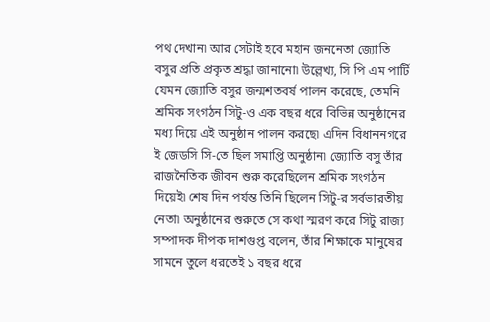পথ দেখান৷‌ আর সেটাই হবে মহান জননেতা জ্যোতি বসুর প্রতি প্রকৃত শ্রদ্ধা জানানো৷‌ উল্লেখ্য, সি পি এম পার্টি যেমন জ্যোতি বসুর জন্মশতবর্ষ পালন করেছে, তেমনি শ্রমিক সংগঠন সিটু-ও এক বছর ধরে বিভিন্ন অনুষ্ঠানের মধ্য দিয়ে এই অনুষ্ঠান পালন করছে৷‌ এদিন বিধাননগরে ই জেডসি সি-তে ছিল সমাপ্তি অনুষ্ঠান৷‌ জ্যোতি বসু তাঁর রাজনৈতিক জীবন শুরু করেছিলেন শ্রমিক সংগঠন দিয়েই৷‌ শেষ দিন পর্যম্ত তিনি ছিলেন সিটু-র সর্বভারতীয় নেতা৷‌ অনুষ্ঠানের শুরুতে সে কথা স্মরণ করে সিটু রাজ্য সম্পাদক দীপক দাশগুপ্ত বলেন, তাঁর শিক্ষাকে মানুষের সামনে তুলে ধরতেই ১ বছর ধরে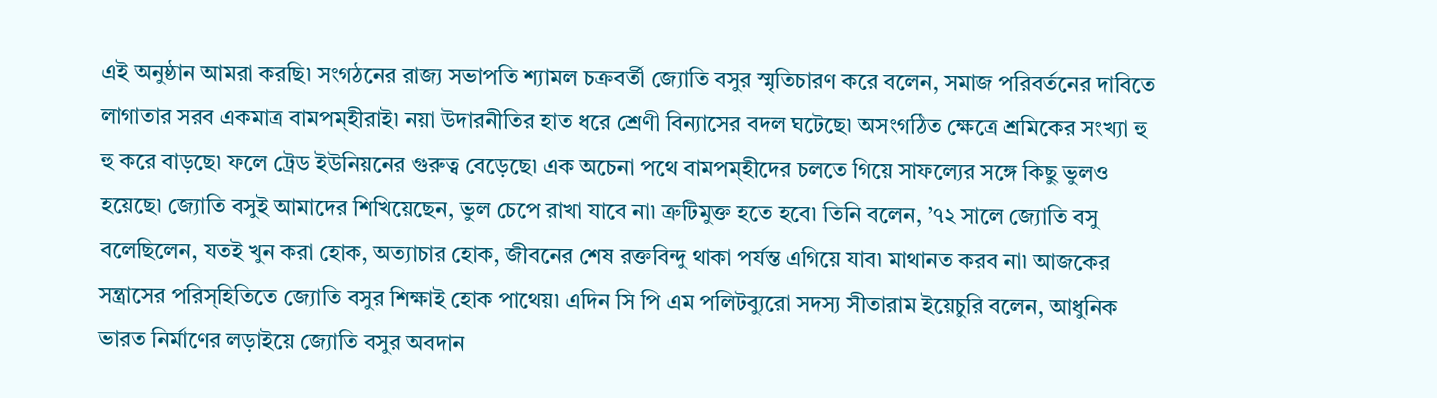এই অনুষ্ঠান আমরা করছি৷‌ সংগঠনের রাজ্য সভাপতি শ্যামল চক্রবর্তী জ্যোতি বসুর স্মৃতিচারণ করে বলেন, সমাজ পরিবর্তনের দাবিতে লাগাতার সরব একমাত্র বামপম্হীরাই৷‌ নয়া উদারনীতির হাত ধরে শ্রেণী বিন্যাসের বদল ঘটেছে৷‌ অসংগঠিত ক্ষেত্রে শ্রমিকের সংখ্যা হু হু করে বাড়ছে৷‌ ফলে ট্রেড ইউনিয়নের গুরুত্ব বেড়েছে৷‌ এক অচেনা পথে বামপম্হীদের চলতে গিয়ে সাফল্যের সঙ্গে কিছু ভুলও হয়েছে৷‌ জ্যোতি বসুই আমাদের শিখিয়েছেন, ভুল চেপে রাখা যাবে না৷‌ ত্রুটিমুক্ত হতে হবে৷‌ তিনি বলেন, ’৭২ সালে জ্যোতি বসু বলেছিলেন, যতই খুন করা হোক, অত্যাচার হোক, জীবনের শেষ রক্তবিন্দু থাকা পর্যম্ত এগিয়ে যাব৷‌ মাথানত করব না৷‌ আজকের সন্ত্রাসের পরিস্হিতিতে জ্যোতি বসুর শিক্ষাই হোক পাথেয়৷‌ এদিন সি পি এম পলিটব্যুরো সদস্য সীতারাম ইয়েচুরি বলেন, আধুনিক ভারত নির্মাণের লড়াইয়ে জ্যোতি বসুর অবদান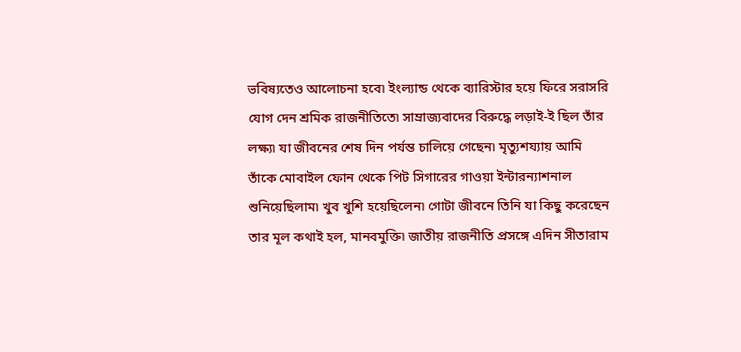ভবিষ্যতেও আলোচনা হবে৷‌ ইংল্যান্ড থেকে ব্যারিস্টার হয়ে ফিরে সরাসরি যোগ দেন শ্রমিক রাজনীতিতে৷‌ সাম্রাজ্যবাদের বিরুদ্ধে লড়াই-ই ছিল তাঁর লক্ষ্য৷‌ যা জীবনের শেষ দিন পর্যম্ত চালিয়ে গেছেন৷‌ মৃত্যুশয্যায় আমি তাঁকে মোবাইল ফোন থেকে পিট সিগারের গাওয়া ইন্টারন্যাশনাল শুনিয়েছিলাম৷‌ খুব খুশি হয়েছিলেন৷‌ গোটা জীবনে তিনি যা কিছু করেছেন তার মূল কথাই হল, মানবমুক্তি৷‌ জাতীয় রাজনীতি প্রসঙ্গে এদিন সীতারাম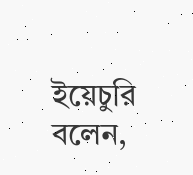ইয়েচুরি বলেন,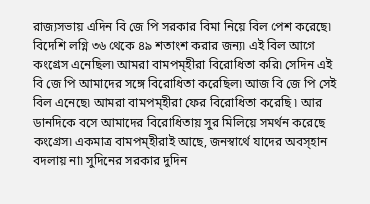রাজ্যসভায় এদিন বি জে পি সরকার বিমা নিয়ে বিল পেশ করেছে৷‌ বিদেশি লগ্নি ৩৬ থেকে ৪৯ শতাংশ করার জন্য৷‌ এই বিল আগে কংগ্রেস এনেছিল৷‌ আমরা বামপম্হীরা বিরোধিতা করি৷‌ সেদিন এই বি জে পি আমাদের সঙ্গে বিরোধিতা করেছিল৷‌ আজ বি জে পি সেই বিল এনেছে৷‌ আমরা বামপম্হীরা ফের বিরোধিতা করেছি ৷‌ আর ডানদিকে বসে আমাদের বিরোধিতায় সুর মিলিয়ে সমর্থন করেছে কংগ্রেস৷‌ একমাত্র বামপম্হীরাই আছে, জনস্বার্থে যাদের অবস্হান বদলায় না৷‌ সুদিনের সরকার দুদিন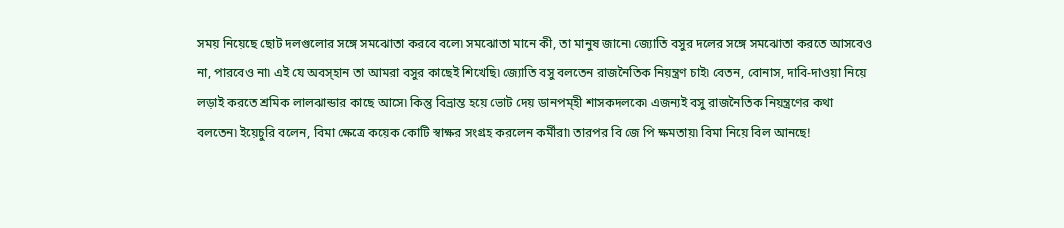সময় নিয়েছে ছোট দলগুলোর সঙ্গে সমঝোতা করবে বলে৷‌ সমঝোতা মানে কী, তা মানুষ জানে৷‌ জ্যোতি বসুর দলের সঙ্গে সমঝোতা করতে আসবেও না, পারবেও না৷‌ এই যে অবস্হান তা আমরা বসুর কাছেই শিখেছি৷‌ জ্যোতি বসু বলতেন রাজনৈতিক নিয়ন্ত্রণ চাই৷‌ বেতন, বোনাস, দাবি-দাওয়া নিয়ে লড়াই করতে শ্রমিক লালঝান্ডার কাছে আসে৷‌ কিন্তু বিভ্রাম্ত হয়ে ভোট দেয় ডানপম্হী শাসকদলকে৷‌ এজন্যই বসু রাজনৈতিক নিয়ন্ত্রণের কথা বলতেন৷‌ ইয়েচুরি বলেন, বিমা ক্ষেত্রে কয়েক কোটি স্বাক্ষর সংগ্রহ করলেন কর্মীরা৷‌ তারপর বি জে পি ক্ষমতায়৷‌ বিমা নিয়ে বিল আনছে!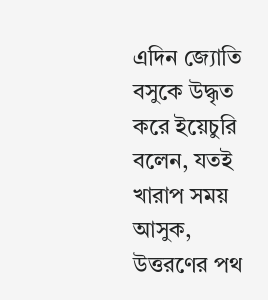এদিন জ্যোতি বসুকে উদ্ধৃত করে ইয়েচুরি বলেন, যতই খারাপ সময় আসুক, উত্তরণের পথ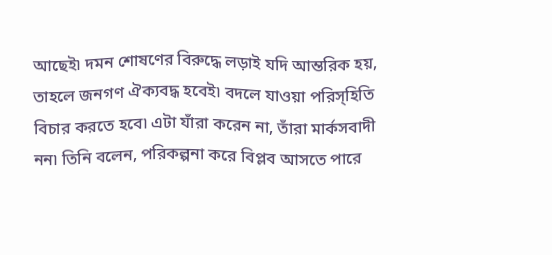আছেই৷‌ দমন শোষণের বিরুদ্ধে লড়াই যদি আম্তরিক হয়, তাহলে জনগণ ঐক্যবদ্ধ হবেই৷‌ বদলে যাওয়া পরিস্হিতি বিচার করতে হবে৷‌ এটা যাঁরা করেন না, তাঁরা মার্কসবাদী নন৷‌ তিনি বলেন, পরিকল্পনা করে বিপ্লব আসতে পারে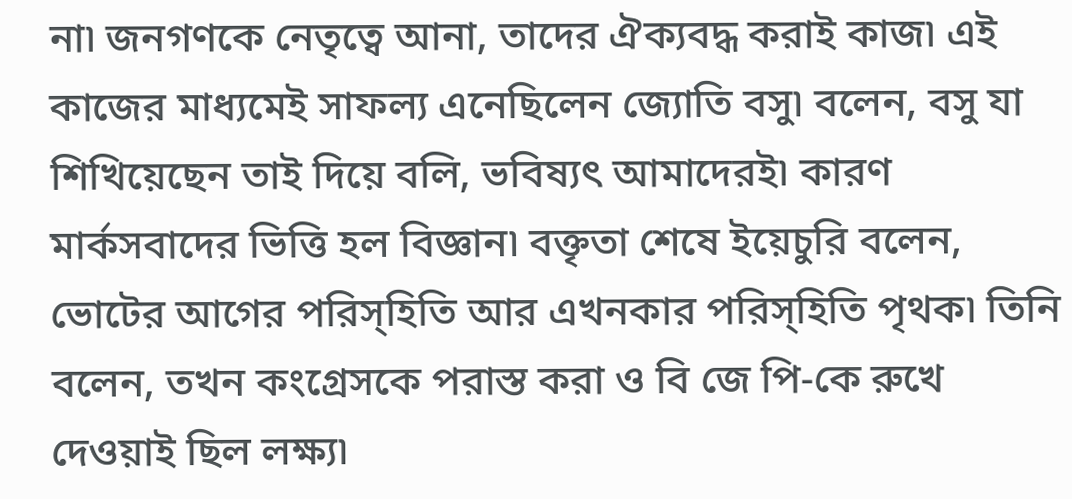না৷‌ জনগণকে নেতৃত্বে আনা, তাদের ঐক্যবদ্ধ করাই কাজ৷‌ এই কাজের মাধ্যমেই সাফল্য এনেছিলেন জ্যোতি বসু৷‌ বলেন, বসু যা শিখিয়েছেন তাই দিয়ে বলি, ভবিষ্যৎ আমাদেরই৷‌ কারণ মার্কসবাদের ভিত্তি হল বিজ্ঞান৷‌ বক্তৃতা শেষে ইয়েচুরি বলেন, ভোটের আগের পরিস্হিতি আর এখনকার পরিস্হিতি পৃথক৷‌ তিনি বলেন, তখন কংগ্রেসকে পরাস্ত করা ও বি জে পি-কে রুখে দেওয়াই ছিল লক্ষ্য৷‌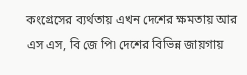কংগ্রেসের ব্যর্থতায় এখন দেশের ক্ষমতায় আর এস এস, বি জে পি৷‌ দেশের বিভিন্ন জায়গায়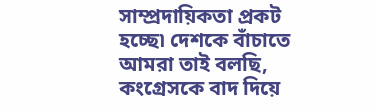সাম্প্রদায়িকতা প্রকট হচ্ছে৷‌ দেশকে বাঁচাতে আমরা তাই বলছি, কংগ্রেসকে বাদ দিয়ে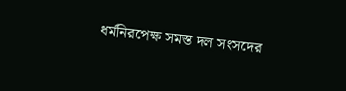ধর্মনিরপেক্ষ সমস্ত দল সংসদের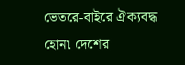ভেতরে-বাইরে ঐক্যবদ্ধ হোন৷‌ দেশের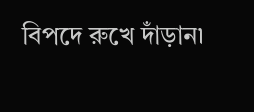বিপদে রুখে দাঁড়ান৷‌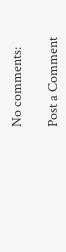No comments:

Post a Comment